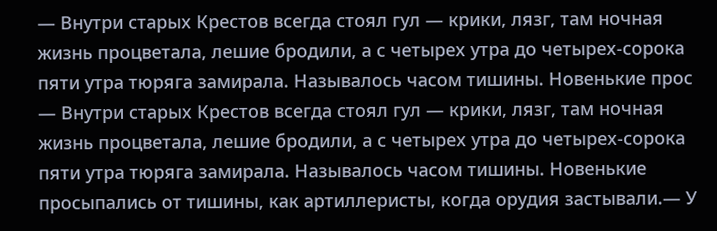— Внутри старых Крестов всегда стоял гул — крики, лязг, там ночная жизнь процветала, лешие бродили, а с четырех утра до четырех-сорока пяти утра тюряга замирала. Называлось часом тишины. Новенькие прос
— Внутри старых Крестов всегда стоял гул — крики, лязг, там ночная жизнь процветала, лешие бродили, а с четырех утра до четырех-сорока пяти утра тюряга замирала. Называлось часом тишины. Новенькие просыпались от тишины, как артиллеристы, когда орудия застывали.— У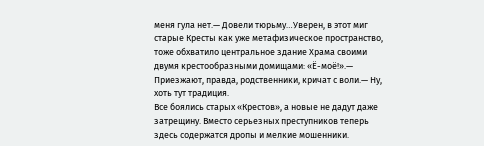меня гула нет.— Довели тюрьму…Уверен, в этот миг старые Кресты как уже метафизическое пространство, тоже обхватило центральное здание Храма своими двумя крестообразными домищами: «Ё-моё!».— Приезжают, правда, родственники, кричат с воли.— Ну, хоть тут традиция.
Все боялись старых «Крестов», а новые не дадут даже затрещину. Вместо серьезных преступников теперь здесь содержатся дропы и мелкие мошенники.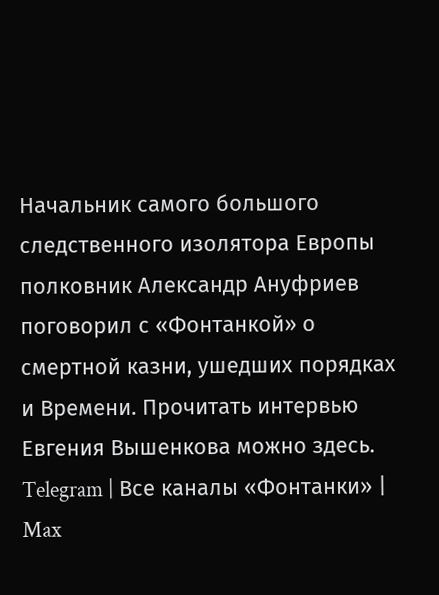Начальник самого большого следственного изолятора Европы полковник Александр Ануфриев поговорил с «Фонтанкой» о смертной казни, ушедших порядках и Времени. Прочитать интервью Евгения Вышенкова можно здесь. Telegram | Все каналы «Фонтанки» | Max